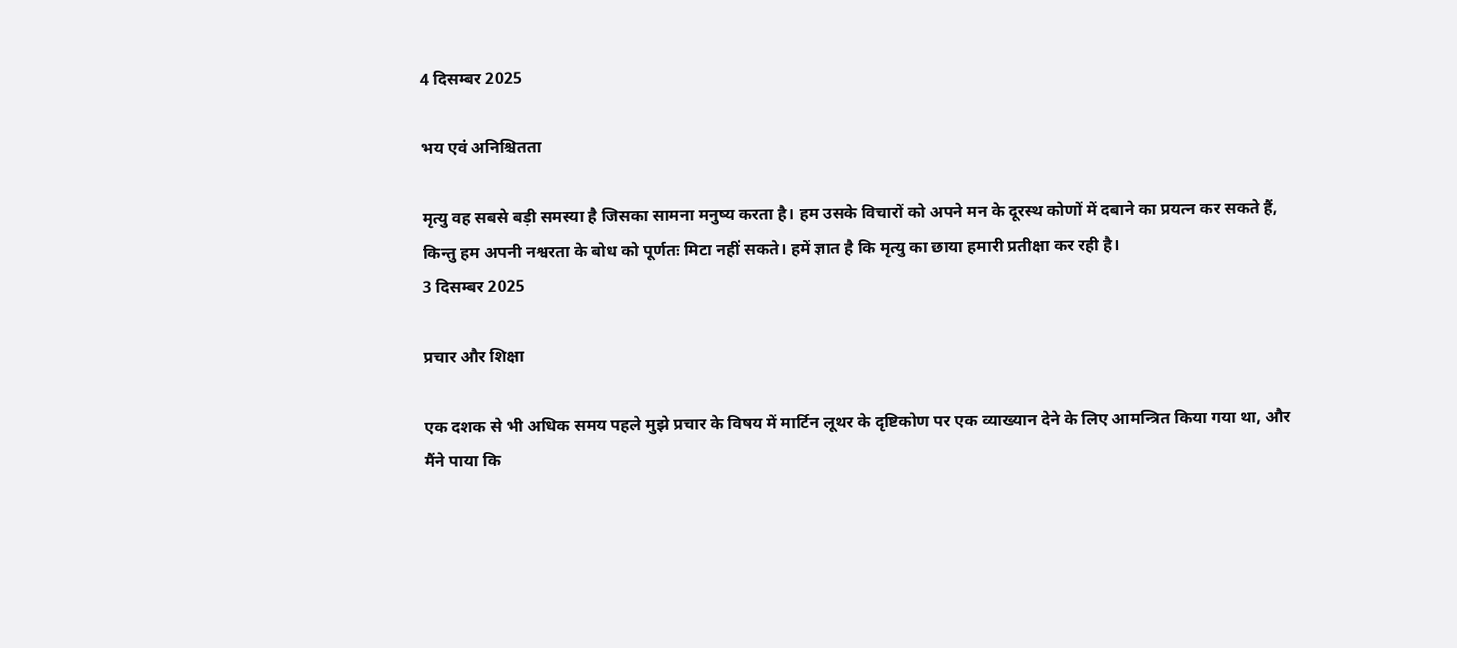4 दिसम्बर 2025

भय एवं अनिश्चितता

मृत्यु वह सबसे बड़ी समस्या है जिसका सामना मनुष्य करता है। हम उसके विचारों को अपने मन के दूरस्थ कोणों में दबाने का प्रयत्न कर सकते हैं, किन्तु हम अपनी नश्वरता के बोध को पूर्णतः मिटा नहीं सकते। हमें ज्ञात है कि मृत्यु का छाया हमारी प्रतीक्षा कर रही है।
3 दिसम्बर 2025

प्रचार और शिक्षा

एक दशक से भी अधिक समय पहले मुझे प्रचार के विषय में मार्टिन लूथर के दृष्टिकोण पर एक व्याख्यान देने के लिए आमन्त्रित किया गया था, और मैंने पाया कि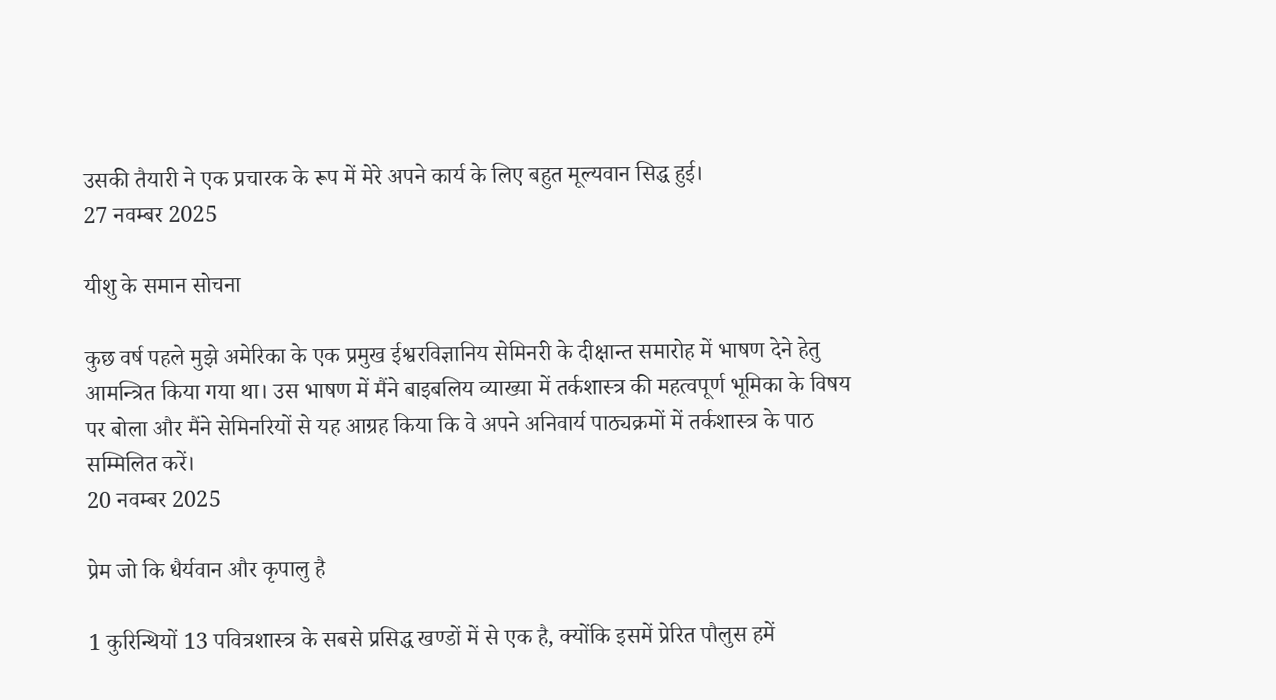उसकी तैयारी ने एक प्रचारक के रूप में मेरे अपने कार्य के लिए बहुत मूल्यवान सिद्ध हुई।
27 नवम्बर 2025

यीशु के समान सोचना

कुछ वर्ष पहले मुझे अमेरिका के एक प्रमुख ईश्वरविज्ञानिय सेमिनरी के दीक्षान्त समारोह में भाषण देने हेतु आमन्त्रित किया गया था। उस भाषण में मैंने बाइबलिय व्याख्या में तर्कशास्त्र की महत्वपूर्ण भूमिका के विषय पर बोला और मैंने सेमिनरियों से यह आग्रह किया कि वे अपने अनिवार्य पाठ्यक्रमों में तर्कशास्त्र के पाठ सम्मिलित करें।
20 नवम्बर 2025

प्रेम जो कि धैर्यवान और कृपालु है

1 कुरिन्थियों 13 पवित्रशास्त्र के सबसे प्रसिद्ध खण्डों में से एक है, क्योंकि इसमें प्रेरित पौलुस हमें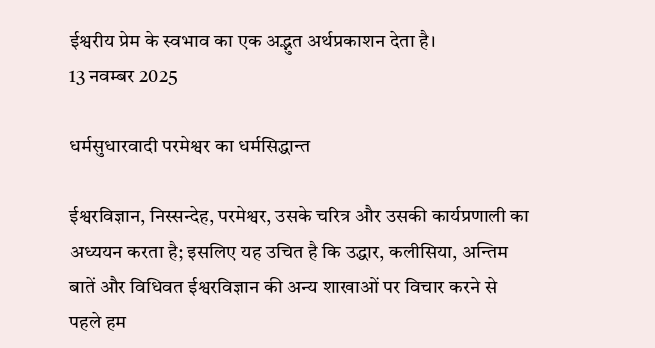ईश्वरीय प्रेम के स्वभाव का एक अद्भुत अर्थप्रकाशन देता है।
13 नवम्बर 2025

धर्मसुधारवादी परमेश्वर का धर्मसिद्धान्त

ईश्वरविज्ञान, निस्सन्देह, परमेश्वर, उसके चरित्र और उसकी कार्यप्रणाली का अध्ययन करता है; इसलिए यह उचित है कि उद्धार, कलीसिया, अन्तिम बातें और विधिवत ईश्वरविज्ञान की अन्य शाखाओं पर विचार करने से पहले हम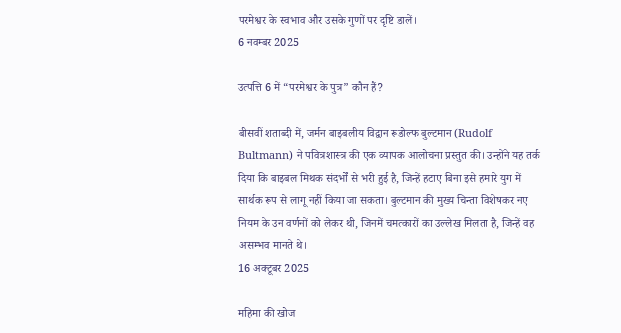परमेश्वर के स्वभाव और उसके गुणों पर दृष्टि डालें।
6 नवम्बर 2025

उत्पत्ति 6 में “परमेश्वर के पुत्र” कौन हैं?

बीसवीं शताब्दी में, जर्मन बाइबलीय विद्वान रूडोल्फ बुल्टमान (Rudolf Bultmann) ने पवित्रशास्त्र की एक व्यापक आलोचना प्रस्तुत की। उन्होंने यह तर्क दिया कि बाइबल मिथक संदर्भों से भरी हुई है, जिन्हें हटाए बिना इसे हमारे युग में सार्थक रूप से लागू नहीं किया जा सकता। बुल्टमान की मुख्य चिन्ता विशेषकर नए नियम के उन वर्णनों को लेकर थी, जिनमें चमत्कारों का उल्लेख मिलता है, जिन्हें वह असम्भव मानते थे।
16 अक्टूबर 2025

महिमा की खोज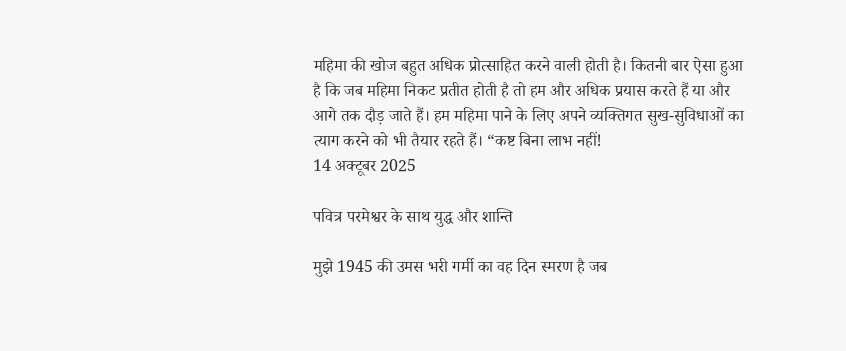महिमा की खोज बहुत अधिक प्रोत्साहित करने वाली होती है। कितनी बार ऐसा हुआ है कि जब महिमा निकट प्रतीत होती है तो हम और अधिक प्रयास करते हैं या और आगे तक दौड़ जाते हैं। हम महिमा पाने के लिए अपने व्यक्तिगत सुख-सुविधाओं का त्याग करने को भी तैयार रहते हैं। “कष्ट बिना लाभ नहीं!
14 अक्टूबर 2025

पवित्र परमेश्वर के साथ युद्ध और शान्ति

मुझे 1945 की उमस भरी गर्मी का वह दिन स्मरण है जब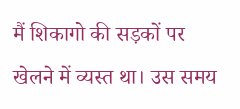मैं शिकागो की सड़कों पर खेलने में व्यस्त था। उस समय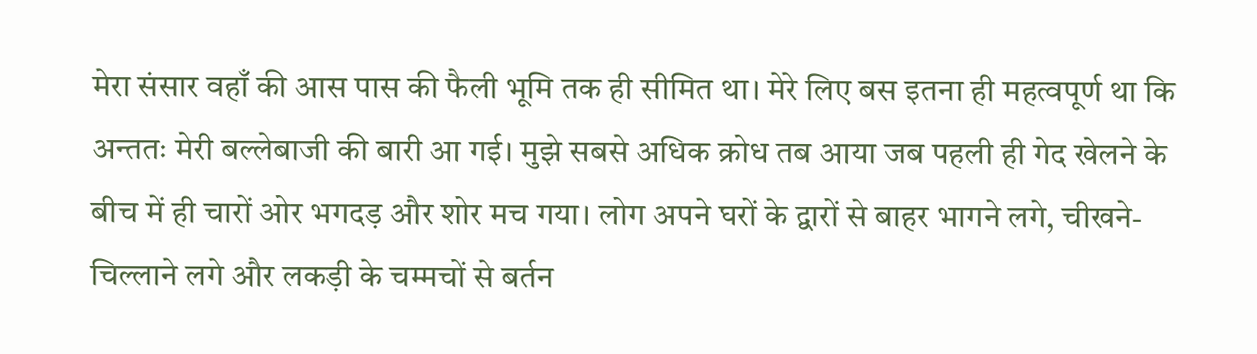मेरा संसार वहाँ की आस पास की फैली भूमि तक ही सीमित था। मेरे लिए बस इतना ही महत्वपूर्ण था कि अन्ततः मेरी बल्लेबाजी की बारी आ गई। मुझे सबसे अधिक क्रोध तब आया जब पहली ही गेद खेलने के बीच में ही चारों ओर भगदड़ और शोर मच गया। लोग अपने घरों के द्वारों से बाहर भागने लगे, चीखने-चिल्लाने लगे और लकड़ी के चम्मचों से बर्तन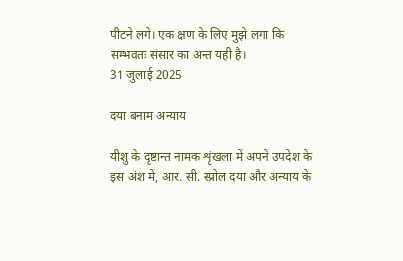पीटने लगे। एक क्षण के लिए मुझे लगा कि सम्भवतः संसार का अन्त यही है।
31 जुलाई 2025

दया बनाम अन्याय

यीशु के दृष्टान्त नामक शृंखला में अपने उपदेश के इस अंश में, आर. सी. स्प्रोल दया और अन्याय के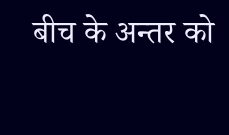बीच के अन्तर को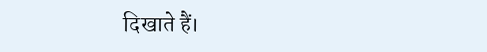दिखाते हैं।